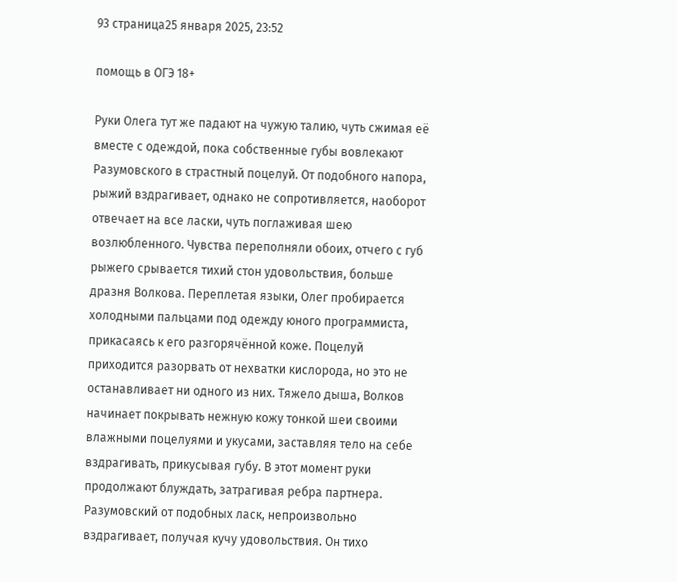93 страница25 января 2025, 23:52

помощь в ОГЭ 18+

Руки Олега тут же падают на чужую талию, чуть сжимая её вместе с одеждой, пока собственные губы вовлекают Разумовского в страстный поцелуй. От подобного напора, рыжий вздрагивает, однако не сопротивляется, наоборот отвечает на все ласки, чуть поглаживая шею возлюбленного. Чувства переполняли обоих, отчего с губ рыжего срывается тихий стон удовольствия, больше дразня Волкова. Переплетая языки, Олег пробирается холодными пальцами под одежду юного программиста, прикасаясь к его разгорячённой коже. Поцелуй приходится разорвать от нехватки кислорода, но это не останавливает ни одного из них. Тяжело дыша, Волков начинает покрывать нежную кожу тонкой шеи своими влажными поцелуями и укусами, заставляя тело на себе вздрагивать, прикусывая губу. В этот момент руки продолжают блуждать, затрагивая ребра партнера. Разумовский от подобных ласк, непроизвольно вздрагивает, получая кучу удовольствия. Он тихо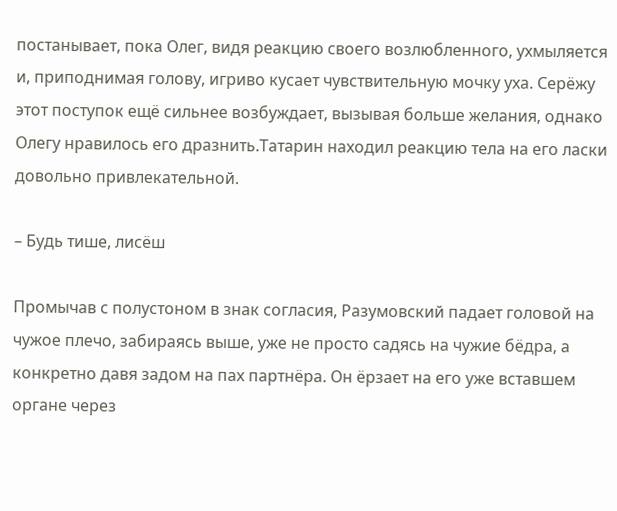постанывает, пока Олег, видя реакцию своего возлюбленного, ухмыляется и, приподнимая голову, игриво кусает чувствительную мочку уха. Серёжу этот поступок ещё сильнее возбуждает, вызывая больше желания, однако Олегу нравилось его дразнить.Татарин находил реакцию тела на его ласки довольно привлекательной.

– Будь тише, лисёш

Промычав с полустоном в знак согласия, Разумовский падает головой на чужое плечо, забираясь выше, уже не просто садясь на чужие бёдра, а конкретно давя задом на пах партнёра. Он ёрзает на его уже вставшем органе через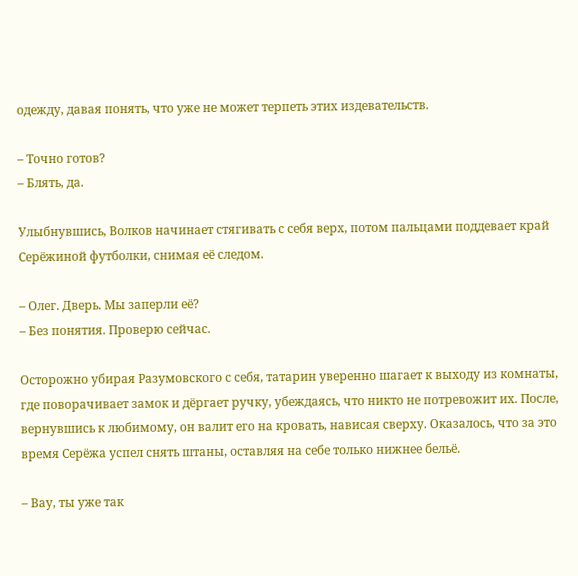одежду, давая понять, что уже не может терпеть этих издевательств.

– Точно готов?
– Блять, да.

Улыбнувшись, Волков начинает стягивать с себя верх, потом пальцами поддевает край Серёжиной футболки, снимая её следом.

– Олег. Дверь. Мы заперли её?
– Без понятия. Проверю сейчас.

Осторожно убирая Разумовского с себя, татарин уверенно шагает к выходу из комнаты, где поворачивает замок и дёргает ручку, убеждаясь, что никто не потревожит их. После, вернувшись к любимому, он валит его на кровать, нависая сверху. Оказалось, что за это время Серёжа успел снять штаны, оставляя на себе только нижнее бельё.

– Вау, ты уже так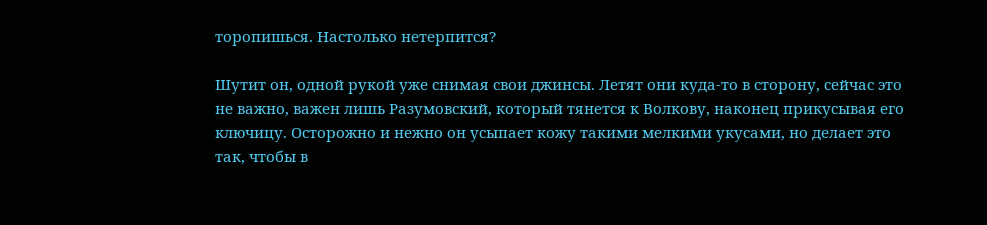торопишься. Настолько нетерпится?

Шутит он, одной рукой уже снимая свои джинсы. Летят они куда-то в сторону, сейчас это не важно, важен лишь Разумовский, который тянется к Волкову, наконец прикусывая его ключицу. Осторожно и нежно он усыпает кожу такими мелкими укусами, но делает это так, чтобы в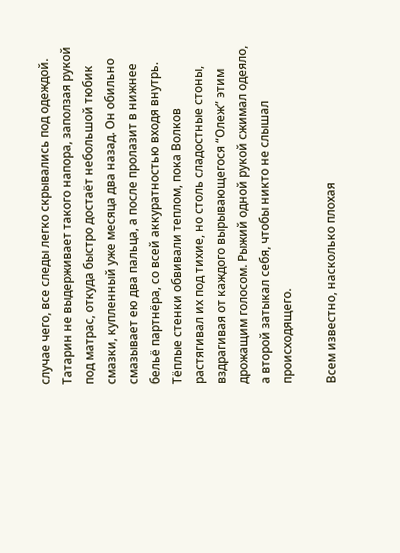случае чего, все следы легко скрывались под одеждой. Татарин не выдерживает такого напора, заползая рукой под матрас, откуда быстро достаёт небольшой тюбик смазки, купленный уже месяца два назад. Он обильно смазывает ею два пальца, а после пролазит в нижнее бельё партнёра, со всей аккуратностью входя внутрь. Тёплые стенки обвивали теплом, пока Волков растягивал их под тихие, но столь сладостные стоны, вздрагивая от каждого вырывающегося “Олеж” этим дрожащим голосом. Рыжий одной рукой сжимал одеяло, а второй затыкал себя, чтобы никто не слышал происходящего.

Всем известно, насколько плохая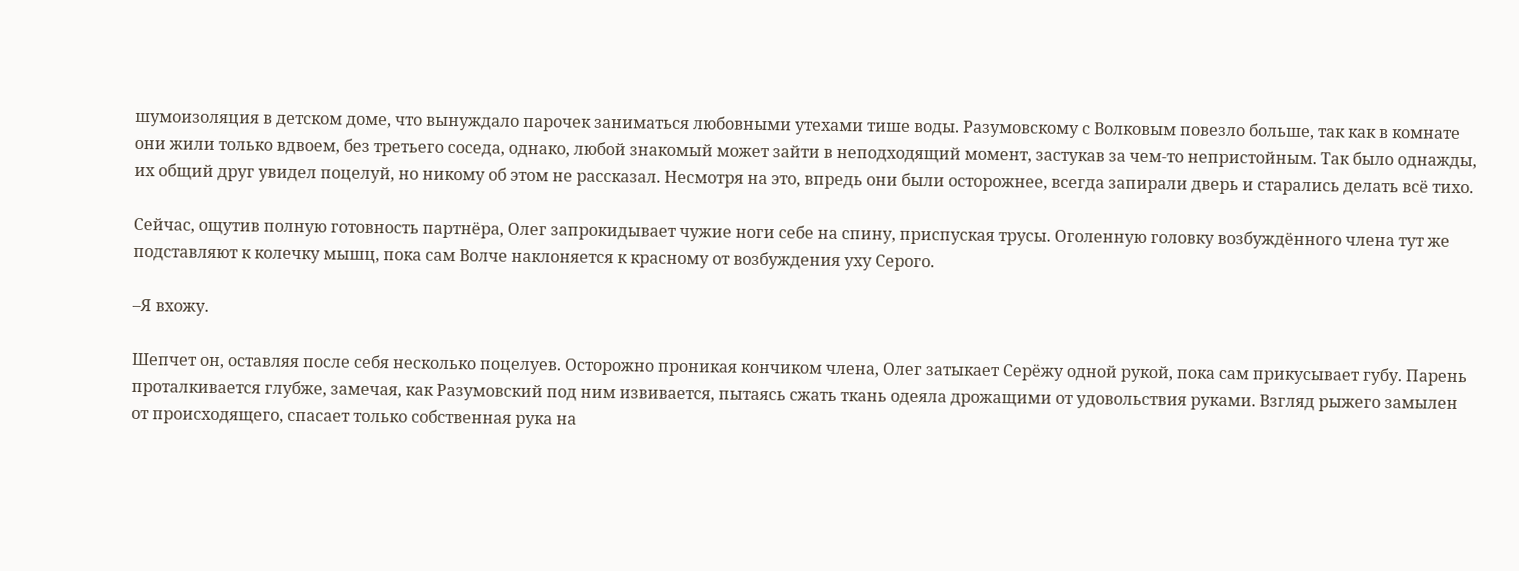шумоизоляция в детском доме, что вынуждало парочек заниматься любовными утехами тише воды. Разумовскому с Волковым повезло больше, так как в комнате они жили только вдвоем, без третьего соседа, однако, любой знакомый может зайти в неподходящий момент, застукав за чем-то непристойным. Так было однажды, их общий друг увидел поцелуй, но никому об этом не рассказал. Несмотря на это, впредь они были осторожнее, всегда запирали дверь и старались делать всё тихо.

Сейчас, ощутив полную готовность партнёра, Олег запрокидывает чужие ноги себе на спину, приспуская трусы. Оголенную головку возбуждённого члена тут же подставляют к колечку мышц, пока сам Волче наклоняется к красному от возбуждения уху Серого.

–Я вхожу.

Шепчет он, оставляя после себя несколько поцелуев. Осторожно проникая кончиком члена, Олег затыкает Серёжу одной рукой, пока сам прикусывает губу. Парень проталкивается глубже, замечая, как Разумовский под ним извивается, пытаясь сжать ткань одеяла дрожащими от удовольствия руками. Взгляд рыжего замылен от происходящего, спасает только собственная рука на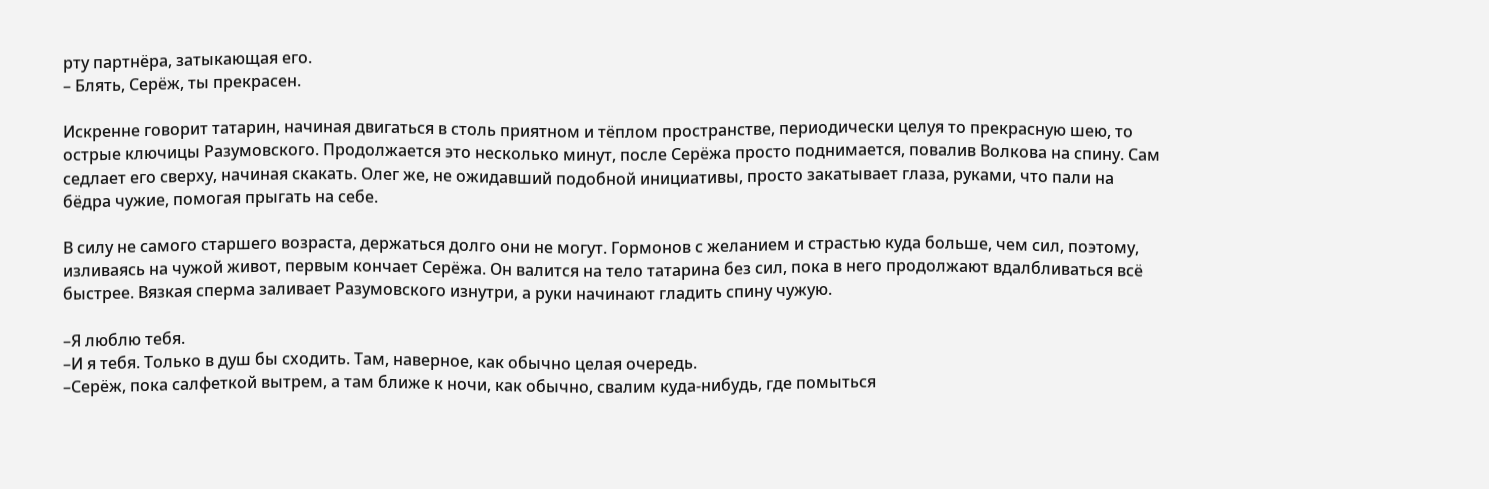рту партнёра, затыкающая его.
– Блять, Серёж, ты прекрасен.

Искренне говорит татарин, начиная двигаться в столь приятном и тёплом пространстве, периодически целуя то прекрасную шею, то острые ключицы Разумовского. Продолжается это несколько минут, после Серёжа просто поднимается, повалив Волкова на спину. Сам седлает его сверху, начиная скакать. Олег же, не ожидавший подобной инициативы, просто закатывает глаза, руками, что пали на бёдра чужие, помогая прыгать на себе.

В силу не самого старшего возраста, держаться долго они не могут. Гормонов с желанием и страстью куда больше, чем сил, поэтому, изливаясь на чужой живот, первым кончает Серёжа. Он валится на тело татарина без сил, пока в него продолжают вдалбливаться всё быстрее. Вязкая сперма заливает Разумовского изнутри, а руки начинают гладить спину чужую.

–Я люблю тебя.
–И я тебя. Только в душ бы сходить. Там, наверное, как обычно целая очередь.
–Серёж, пока салфеткой вытрем, а там ближе к ночи, как обычно, свалим куда-нибудь, где помыться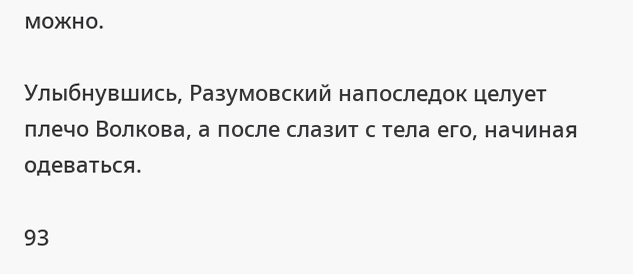можно.

Улыбнувшись, Разумовский напоследок целует плечо Волкова, а после слазит с тела его, начиная одеваться.

93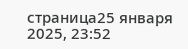страница25 января 2025, 23:52